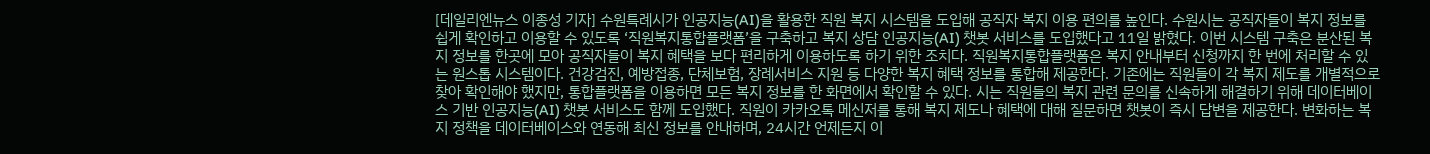[데일리엔뉴스 이종성 기자] 수원특례시가 인공지능(AI)을 활용한 직원 복지 시스템을 도입해 공직자 복지 이용 편의를 높인다. 수원시는 공직자들이 복지 정보를 쉽게 확인하고 이용할 수 있도록 ‘직원복지통합플랫폼’을 구축하고 복지 상담 인공지능(AI) 챗봇 서비스를 도입했다고 11일 밝혔다. 이번 시스템 구축은 분산된 복지 정보를 한곳에 모아 공직자들이 복지 혜택을 보다 편리하게 이용하도록 하기 위한 조치다. 직원복지통합플랫폼은 복지 안내부터 신청까지 한 번에 처리할 수 있는 원스톱 시스템이다. 건강검진, 예방접종, 단체보험, 장례서비스 지원 등 다양한 복지 혜택 정보를 통합해 제공한다. 기존에는 직원들이 각 복지 제도를 개별적으로 찾아 확인해야 했지만, 통합플랫폼을 이용하면 모든 복지 정보를 한 화면에서 확인할 수 있다. 시는 직원들의 복지 관련 문의를 신속하게 해결하기 위해 데이터베이스 기반 인공지능(AI) 챗봇 서비스도 함께 도입했다. 직원이 카카오톡 메신저를 통해 복지 제도나 혜택에 대해 질문하면 챗봇이 즉시 답변을 제공한다. 변화하는 복지 정책을 데이터베이스와 연동해 최신 정보를 안내하며, 24시간 언제든지 이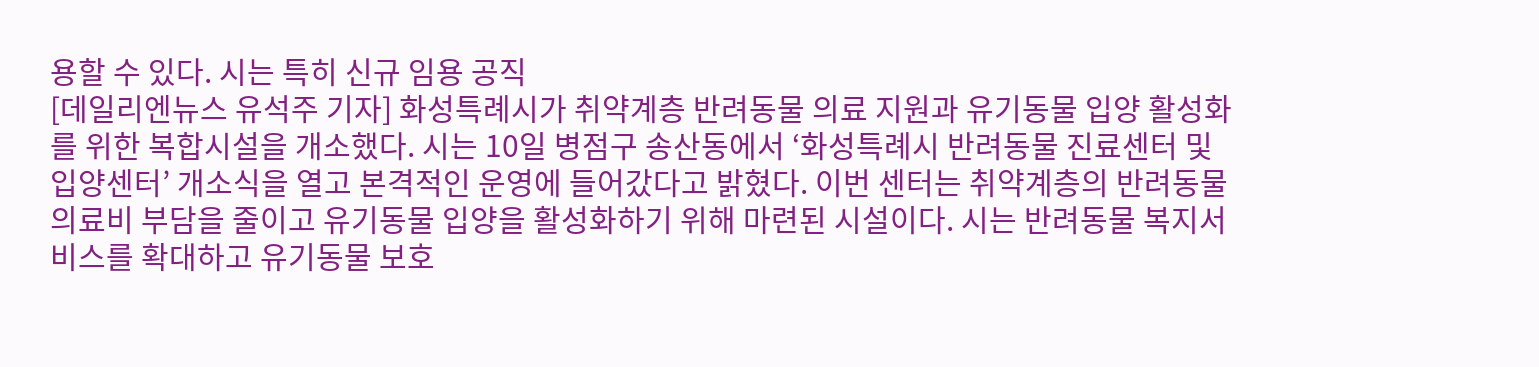용할 수 있다. 시는 특히 신규 임용 공직
[데일리엔뉴스 유석주 기자] 화성특례시가 취약계층 반려동물 의료 지원과 유기동물 입양 활성화를 위한 복합시설을 개소했다. 시는 10일 병점구 송산동에서 ‘화성특례시 반려동물 진료센터 및 입양센터’ 개소식을 열고 본격적인 운영에 들어갔다고 밝혔다. 이번 센터는 취약계층의 반려동물 의료비 부담을 줄이고 유기동물 입양을 활성화하기 위해 마련된 시설이다. 시는 반려동물 복지서비스를 확대하고 유기동물 보호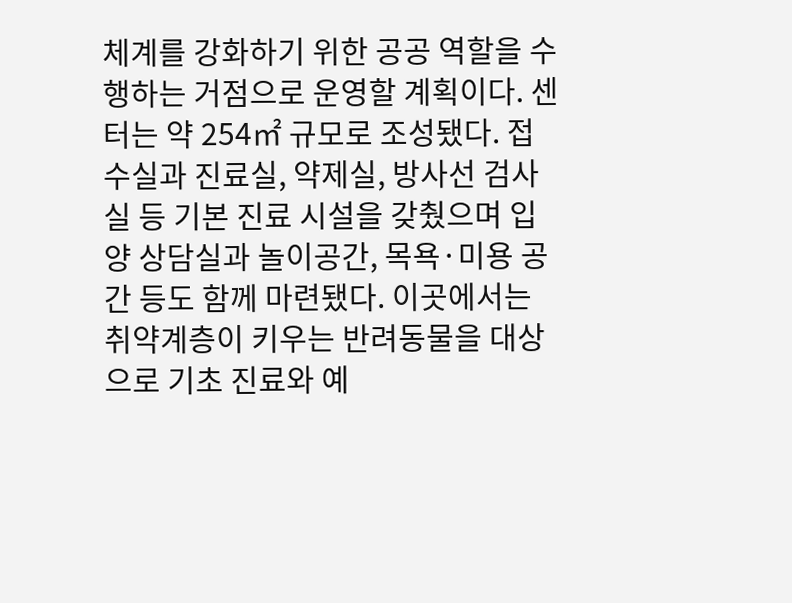체계를 강화하기 위한 공공 역할을 수행하는 거점으로 운영할 계획이다. 센터는 약 254㎡ 규모로 조성됐다. 접수실과 진료실, 약제실, 방사선 검사실 등 기본 진료 시설을 갖췄으며 입양 상담실과 놀이공간, 목욕·미용 공간 등도 함께 마련됐다. 이곳에서는 취약계층이 키우는 반려동물을 대상으로 기초 진료와 예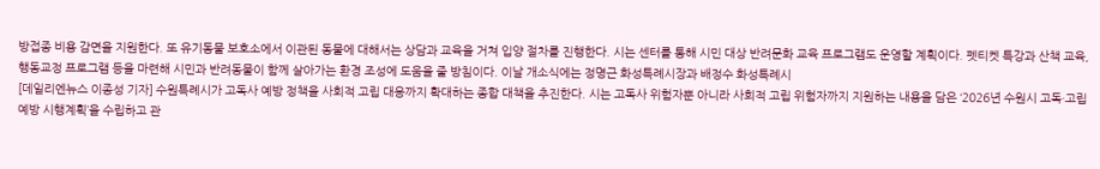방접종 비용 감면을 지원한다. 또 유기동물 보호소에서 이관된 동물에 대해서는 상담과 교육을 거쳐 입양 절차를 진행한다. 시는 센터를 통해 시민 대상 반려문화 교육 프로그램도 운영할 계획이다. 펫티켓 특강과 산책 교육, 행동교정 프로그램 등을 마련해 시민과 반려동물이 함께 살아가는 환경 조성에 도움을 줄 방침이다. 이날 개소식에는 정명근 화성특례시장과 배정수 화성특례시
[데일리엔뉴스 이종성 기자] 수원특례시가 고독사 예방 정책을 사회적 고립 대응까지 확대하는 종합 대책을 추진한다. 시는 고독사 위험자뿐 아니라 사회적 고립 위험자까지 지원하는 내용을 담은 ‘2026년 수원시 고독·고립 예방 시행계획’을 수립하고 관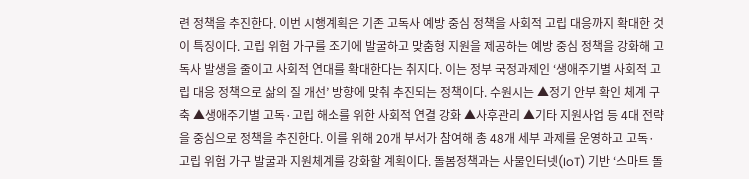련 정책을 추진한다. 이번 시행계획은 기존 고독사 예방 중심 정책을 사회적 고립 대응까지 확대한 것이 특징이다. 고립 위험 가구를 조기에 발굴하고 맞춤형 지원을 제공하는 예방 중심 정책을 강화해 고독사 발생을 줄이고 사회적 연대를 확대한다는 취지다. 이는 정부 국정과제인 ‘생애주기별 사회적 고립 대응 정책으로 삶의 질 개선’ 방향에 맞춰 추진되는 정책이다. 수원시는 ▲정기 안부 확인 체계 구축 ▲생애주기별 고독·고립 해소를 위한 사회적 연결 강화 ▲사후관리 ▲기타 지원사업 등 4대 전략을 중심으로 정책을 추진한다. 이를 위해 20개 부서가 참여해 총 48개 세부 과제를 운영하고 고독·고립 위험 가구 발굴과 지원체계를 강화할 계획이다. 돌봄정책과는 사물인터넷(IoT) 기반 ‘스마트 돌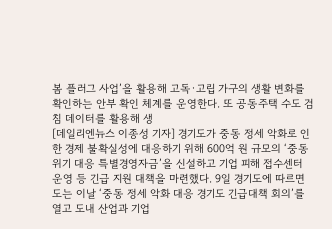봄 플러그 사업’을 활용해 고독·고립 가구의 생활 변화를 확인하는 안부 확인 체계를 운영한다. 또 공동주택 수도 검침 데이터를 활용해 생
[데일리엔뉴스 이종성 기자] 경기도가 중동 정세 악화로 인한 경제 불확실성에 대응하기 위해 600억 원 규모의 ‘중동 위기 대응 특별경영자금’을 신설하고 기업 피해 접수센터 운영 등 긴급 지원 대책을 마련했다. 9일 경기도에 따르면 도는 이날 ‘중동 정세 악화 대응 경기도 긴급대책 회의’를 열고 도내 산업과 기업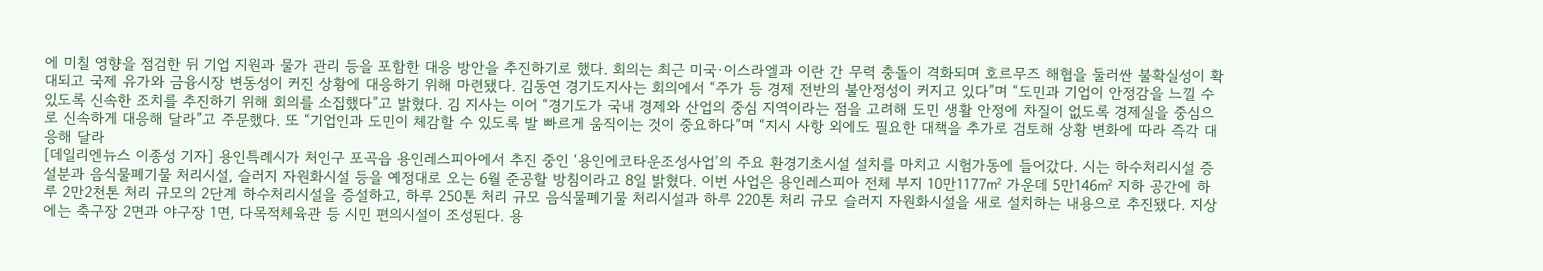에 미칠 영향을 점검한 뒤 기업 지원과 물가 관리 등을 포함한 대응 방안을 추진하기로 했다. 회의는 최근 미국·이스라엘과 이란 간 무력 충돌이 격화되며 호르무즈 해협을 둘러싼 불확실성이 확대되고 국제 유가와 금융시장 변동성이 커진 상황에 대응하기 위해 마련됐다. 김동연 경기도지사는 회의에서 “주가 등 경제 전반의 불안정성이 커지고 있다”며 “도민과 기업이 안정감을 느낄 수 있도록 신속한 조치를 추진하기 위해 회의를 소집했다”고 밝혔다. 김 지사는 이어 “경기도가 국내 경제와 산업의 중심 지역이라는 점을 고려해 도민 생활 안정에 차질이 없도록 경제실을 중심으로 신속하게 대응해 달라”고 주문했다. 또 “기업인과 도민이 체감할 수 있도록 발 빠르게 움직이는 것이 중요하다”며 “지시 사항 외에도 필요한 대책을 추가로 검토해 상황 변화에 따라 즉각 대응해 달라
[데일리엔뉴스 이종성 기자] 용인특례시가 처인구 포곡읍 용인레스피아에서 추진 중인 ‘용인에코타운조성사업’의 주요 환경기초시설 설치를 마치고 시험가동에 들어갔다. 시는 하수처리시설 증설분과 음식물폐기물 처리시설, 슬러지 자원화시설 등을 예정대로 오는 6월 준공할 방침이라고 8일 밝혔다. 이번 사업은 용인레스피아 전체 부지 10만1177㎡ 가운데 5만146㎡ 지하 공간에 하루 2만2천톤 처리 규모의 2단계 하수처리시설을 증설하고, 하루 250톤 처리 규모 음식물폐기물 처리시설과 하루 220톤 처리 규모 슬러지 자원화시설을 새로 설치하는 내용으로 추진됐다. 지상에는 축구장 2면과 야구장 1면, 다목적체육관 등 시민 편의시설이 조성된다. 용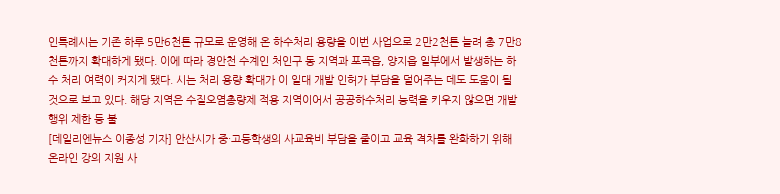인특례시는 기존 하루 5만6천톤 규모로 운영해 온 하수처리 용량을 이번 사업으로 2만2천톤 늘려 총 7만8천톤까지 확대하게 됐다. 이에 따라 경안천 수계인 처인구 동 지역과 포곡읍, 양지읍 일부에서 발생하는 하수 처리 여력이 커지게 됐다. 시는 처리 용량 확대가 이 일대 개발 인허가 부담을 덜어주는 데도 도움이 될 것으로 보고 있다. 해당 지역은 수질오염총량제 적용 지역이어서 공공하수처리 능력을 키우지 않으면 개발행위 제한 등 불
[데일리엔뉴스 이종성 기자] 안산시가 중·고등학생의 사교육비 부담을 줄이고 교육 격차를 완화하기 위해 온라인 강의 지원 사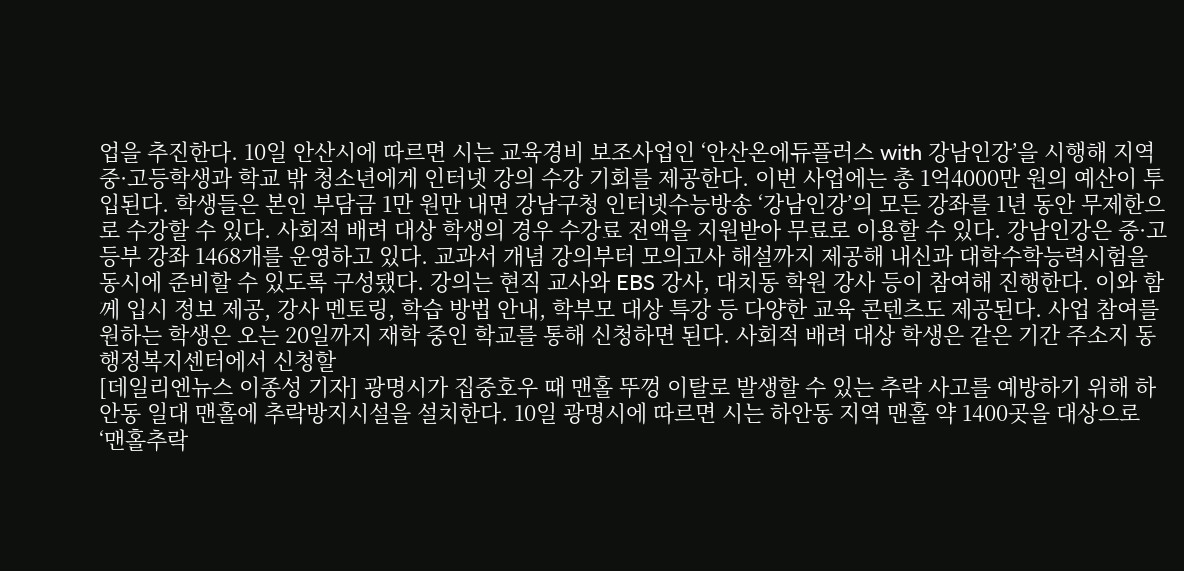업을 추진한다. 10일 안산시에 따르면 시는 교육경비 보조사업인 ‘안산온에듀플러스 with 강남인강’을 시행해 지역 중·고등학생과 학교 밖 청소년에게 인터넷 강의 수강 기회를 제공한다. 이번 사업에는 총 1억4000만 원의 예산이 투입된다. 학생들은 본인 부담금 1만 원만 내면 강남구청 인터넷수능방송 ‘강남인강’의 모든 강좌를 1년 동안 무제한으로 수강할 수 있다. 사회적 배려 대상 학생의 경우 수강료 전액을 지원받아 무료로 이용할 수 있다. 강남인강은 중·고등부 강좌 1468개를 운영하고 있다. 교과서 개념 강의부터 모의고사 해설까지 제공해 내신과 대학수학능력시험을 동시에 준비할 수 있도록 구성됐다. 강의는 현직 교사와 EBS 강사, 대치동 학원 강사 등이 참여해 진행한다. 이와 함께 입시 정보 제공, 강사 멘토링, 학습 방법 안내, 학부모 대상 특강 등 다양한 교육 콘텐츠도 제공된다. 사업 참여를 원하는 학생은 오는 20일까지 재학 중인 학교를 통해 신청하면 된다. 사회적 배려 대상 학생은 같은 기간 주소지 동 행정복지센터에서 신청할
[데일리엔뉴스 이종성 기자] 광명시가 집중호우 때 맨홀 뚜껑 이탈로 발생할 수 있는 추락 사고를 예방하기 위해 하안동 일대 맨홀에 추락방지시설을 설치한다. 10일 광명시에 따르면 시는 하안동 지역 맨홀 약 1400곳을 대상으로 ‘맨홀추락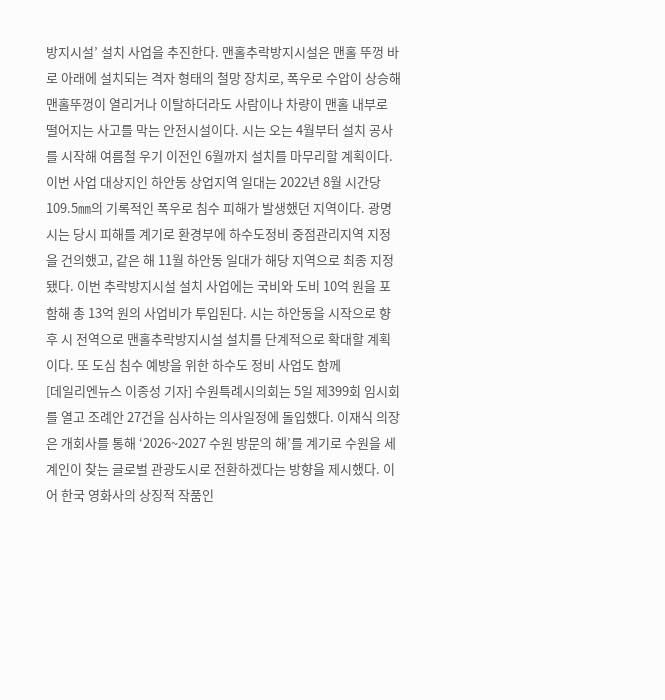방지시설’ 설치 사업을 추진한다. 맨홀추락방지시설은 맨홀 뚜껑 바로 아래에 설치되는 격자 형태의 철망 장치로, 폭우로 수압이 상승해 맨홀뚜껑이 열리거나 이탈하더라도 사람이나 차량이 맨홀 내부로 떨어지는 사고를 막는 안전시설이다. 시는 오는 4월부터 설치 공사를 시작해 여름철 우기 이전인 6월까지 설치를 마무리할 계획이다. 이번 사업 대상지인 하안동 상업지역 일대는 2022년 8월 시간당 109.5㎜의 기록적인 폭우로 침수 피해가 발생했던 지역이다. 광명시는 당시 피해를 계기로 환경부에 하수도정비 중점관리지역 지정을 건의했고, 같은 해 11월 하안동 일대가 해당 지역으로 최종 지정됐다. 이번 추락방지시설 설치 사업에는 국비와 도비 10억 원을 포함해 총 13억 원의 사업비가 투입된다. 시는 하안동을 시작으로 향후 시 전역으로 맨홀추락방지시설 설치를 단계적으로 확대할 계획이다. 또 도심 침수 예방을 위한 하수도 정비 사업도 함께
[데일리엔뉴스 이종성 기자] 수원특례시의회는 5일 제399회 임시회를 열고 조례안 27건을 심사하는 의사일정에 돌입했다. 이재식 의장은 개회사를 통해 ‘2026~2027 수원 방문의 해’를 계기로 수원을 세계인이 찾는 글로벌 관광도시로 전환하겠다는 방향을 제시했다. 이어 한국 영화사의 상징적 작품인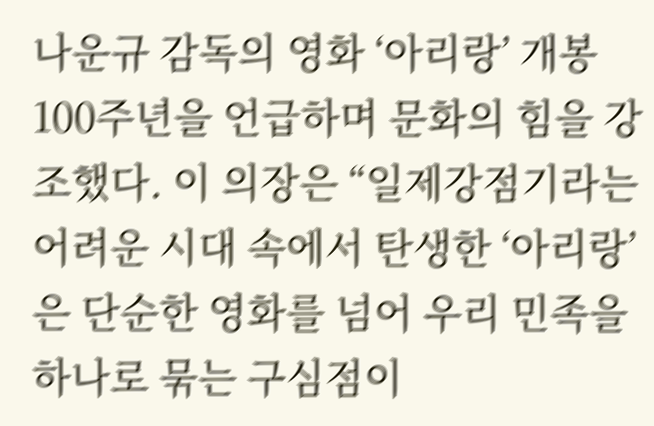나운규 감독의 영화 ‘아리랑’ 개봉 100주년을 언급하며 문화의 힘을 강조했다. 이 의장은 “일제강점기라는 어려운 시대 속에서 탄생한 ‘아리랑’은 단순한 영화를 넘어 우리 민족을 하나로 묶는 구심점이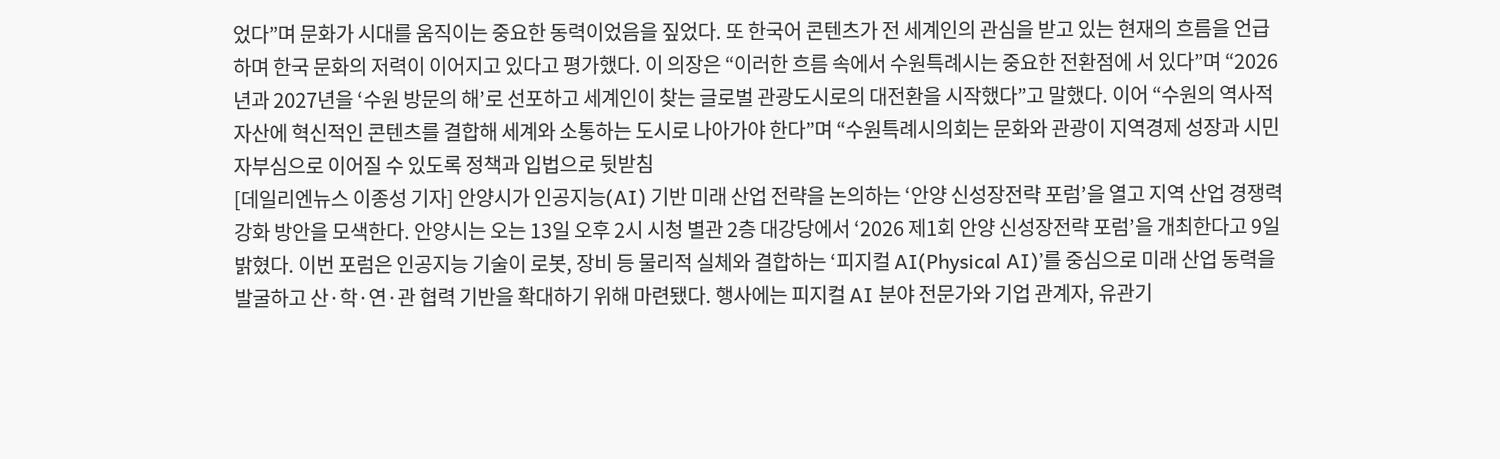었다”며 문화가 시대를 움직이는 중요한 동력이었음을 짚었다. 또 한국어 콘텐츠가 전 세계인의 관심을 받고 있는 현재의 흐름을 언급하며 한국 문화의 저력이 이어지고 있다고 평가했다. 이 의장은 “이러한 흐름 속에서 수원특례시는 중요한 전환점에 서 있다”며 “2026년과 2027년을 ‘수원 방문의 해’로 선포하고 세계인이 찾는 글로벌 관광도시로의 대전환을 시작했다”고 말했다. 이어 “수원의 역사적 자산에 혁신적인 콘텐츠를 결합해 세계와 소통하는 도시로 나아가야 한다”며 “수원특례시의회는 문화와 관광이 지역경제 성장과 시민 자부심으로 이어질 수 있도록 정책과 입법으로 뒷받침
[데일리엔뉴스 이종성 기자] 안양시가 인공지능(AI) 기반 미래 산업 전략을 논의하는 ‘안양 신성장전략 포럼’을 열고 지역 산업 경쟁력 강화 방안을 모색한다. 안양시는 오는 13일 오후 2시 시청 별관 2층 대강당에서 ‘2026 제1회 안양 신성장전략 포럼’을 개최한다고 9일 밝혔다. 이번 포럼은 인공지능 기술이 로봇, 장비 등 물리적 실체와 결합하는 ‘피지컬 AI(Physical AI)’를 중심으로 미래 산업 동력을 발굴하고 산·학·연·관 협력 기반을 확대하기 위해 마련됐다. 행사에는 피지컬 AI 분야 전문가와 기업 관계자, 유관기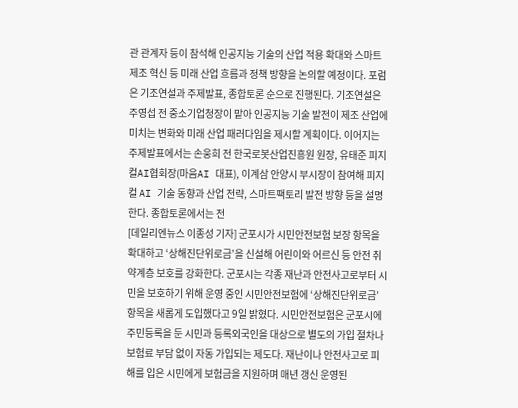관 관계자 등이 참석해 인공지능 기술의 산업 적용 확대와 스마트 제조 혁신 등 미래 산업 흐름과 정책 방향을 논의할 예정이다. 포럼은 기조연설과 주제발표, 종합토론 순으로 진행된다. 기조연설은 주영섭 전 중소기업청장이 맡아 인공지능 기술 발전이 제조 산업에 미치는 변화와 미래 산업 패러다임을 제시할 계획이다. 이어지는 주제발표에서는 손웅희 전 한국로봇산업진흥원 원장, 유태준 피지컬AI협회장(마음AI 대표), 이계삼 안양시 부시장이 참여해 피지컬 AI 기술 동향과 산업 전략, 스마트팩토리 발전 방향 등을 설명한다. 종합토론에서는 전
[데일리엔뉴스 이종성 기자] 군포시가 시민안전보험 보장 항목을 확대하고 ‘상해진단위로금’을 신설해 어린이와 어르신 등 안전 취약계층 보호를 강화한다. 군포시는 각종 재난과 안전사고로부터 시민을 보호하기 위해 운영 중인 시민안전보험에 ‘상해진단위로금’ 항목을 새롭게 도입했다고 9일 밝혔다. 시민안전보험은 군포시에 주민등록을 둔 시민과 등록외국인을 대상으로 별도의 가입 절차나 보험료 부담 없이 자동 가입되는 제도다. 재난이나 안전사고로 피해를 입은 시민에게 보험금을 지원하며 매년 갱신 운영된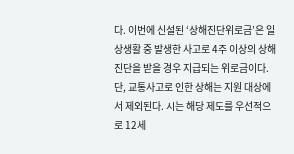다. 이번에 신설된 ‘상해진단위로금’은 일상생활 중 발생한 사고로 4주 이상의 상해 진단을 받을 경우 지급되는 위로금이다. 단, 교통사고로 인한 상해는 지원 대상에서 제외된다. 시는 해당 제도를 우선적으로 12세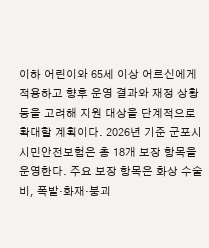이하 어린이와 65세 이상 어르신에게 적용하고 향후 운영 결과와 재정 상황 등을 고려해 지원 대상을 단계적으로 확대할 계획이다. 2026년 기준 군포시 시민안전보험은 총 18개 보장 항목을 운영한다. 주요 보장 항목은 화상 수술비, 폭발·화재·붕괴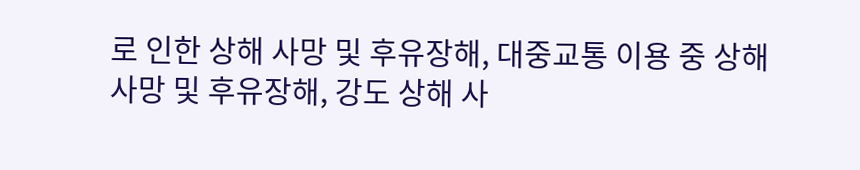로 인한 상해 사망 및 후유장해, 대중교통 이용 중 상해 사망 및 후유장해, 강도 상해 사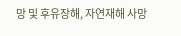망 및 후유장해, 자연재해 사망